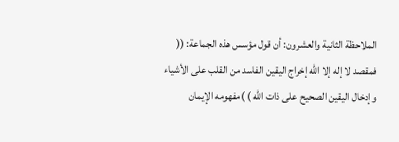الملاحظة الثانية والعشرون: أن قول مؤسس هذه الجماعة: (( فمقصد لا إله إلا الله إخراج اليقين الفاسد من القلب على الأشياء وإدخال اليقين الصحيح على ذات الله ) )مفهومه الإيمان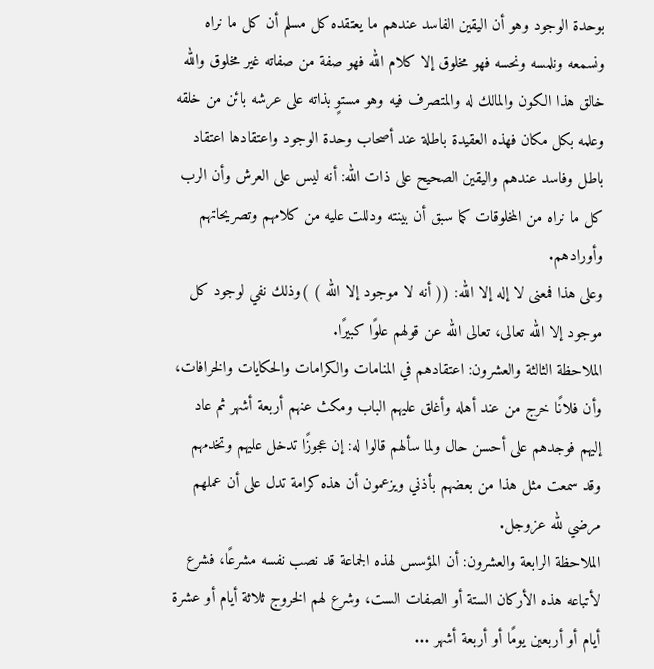بوحدة الوجود وهو أن اليقين الفاسد عندهم ما يعتقده كل مسلم أن كل ما نراه ونسمعه ونلمسه ونحسه فهو مخلوق إلا كلام الله فهو صفة من صفاته غير مخلوق والله خالق هذا الكون والمالك له والمتصرف فيه وهو مستوٍ بذاته على عرشه بائن من خلقه وعلمه بكل مكان فهذه العقيدة باطلة عند أصحاب وحدة الوجود واعتقادها اعتقاد باطل وفاسد عندهم واليقين الصحيح على ذات الله: أنه ليس على العرش وأن الرب كل ما نراه من المخلوقات كما سبق أن بينته ودللت عليه من كلامهم وتصريحاتهم وأورادهم.
وعلى هذا فمعنى لا إله إلا الله: (( أنه لا موجود إلا الله ) )وذلك نفي لوجود كل موجود إلا الله تعالى، تعالى الله عن قولهم علوًا كبيرًا.
الملاحظة الثالثة والعشرون: اعتقادهم في المنامات والكرامات والحكايات والخرافات، وأن فلانًا خرج من عند أهله وأغلق عليهم الباب ومكث عنهم أربعة أشهر ثم عاد إليهم فوجدهم على أحسن حال ولما سألهم قالوا له: إن عجوزًا تدخل عليهم وتخدمهم وقد سمعت مثل هذا من بعضهم بأذني ويزعمون أن هذه كرامة تدل على أن عملهم مرضي لله عزوجل.
الملاحظة الرابعة والعشرون: أن المؤسس لهذه الجماعة قد نصب نفسه مشرعًا، فشرع لأتباعه هذه الأركان الستة أو الصفات الست، وشرع لهم الخروج ثلاثة أيام أو عشرة أيام أو أربعين يومًا أو أربعة أشهر ...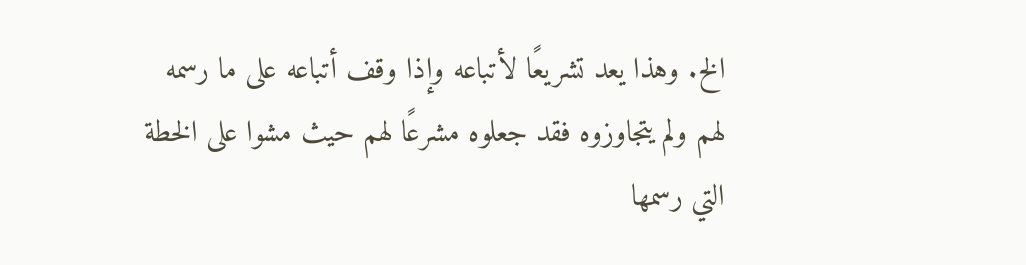الخ. وهذا يعد تشريعًا لأتباعه وإذا وقف أتباعه على ما رسمه لهم ولم يتجاوزوه فقد جعلوه مشرعًا لهم حيث مشوا على الخطة التي رسمها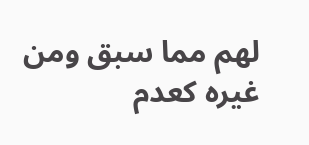لهم مما سبق ومن غيره كعدم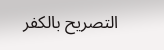التصريح بالكفر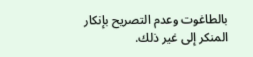بالطاغوت وعدم التصريح بإنكار المنكر إلى غير ذلك.